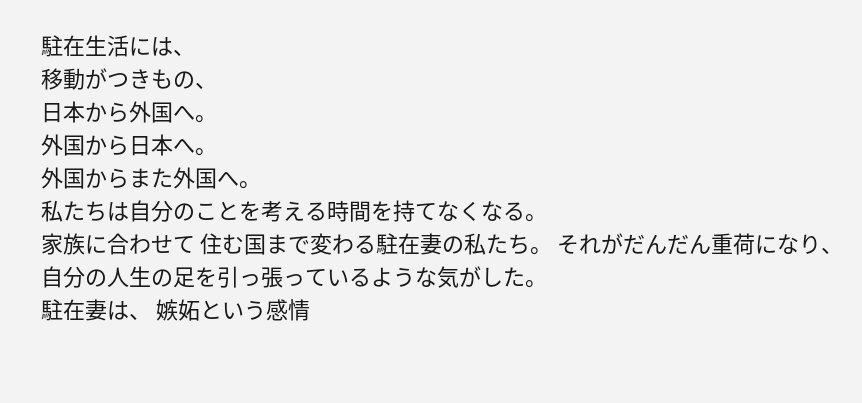駐在生活には、
移動がつきもの、
日本から外国へ。
外国から日本へ。
外国からまた外国へ。
私たちは自分のことを考える時間を持てなくなる。
家族に合わせて 住む国まで変わる駐在妻の私たち。 それがだんだん重荷になり、 自分の人生の足を引っ張っているような気がした。
駐在妻は、 嫉妬という感情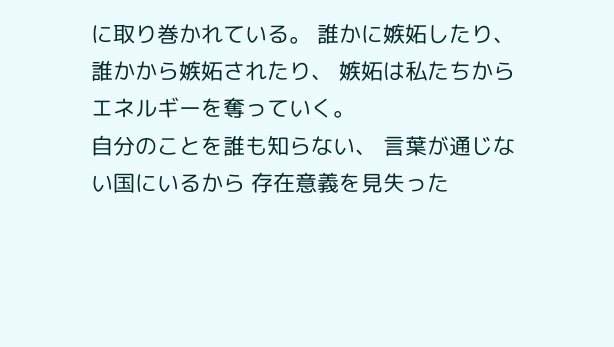に取り巻かれている。 誰かに嫉妬したり、 誰かから嫉妬されたり、 嫉妬は私たちからエネルギーを奪っていく。
自分のことを誰も知らない、 言葉が通じない国にいるから 存在意義を見失った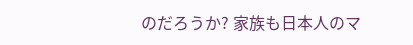のだろうか? 家族も日本人のマ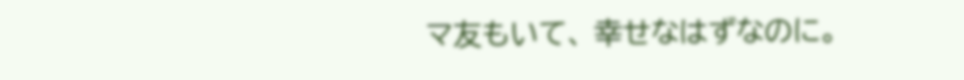マ友もいて、 幸せなはずなのに。